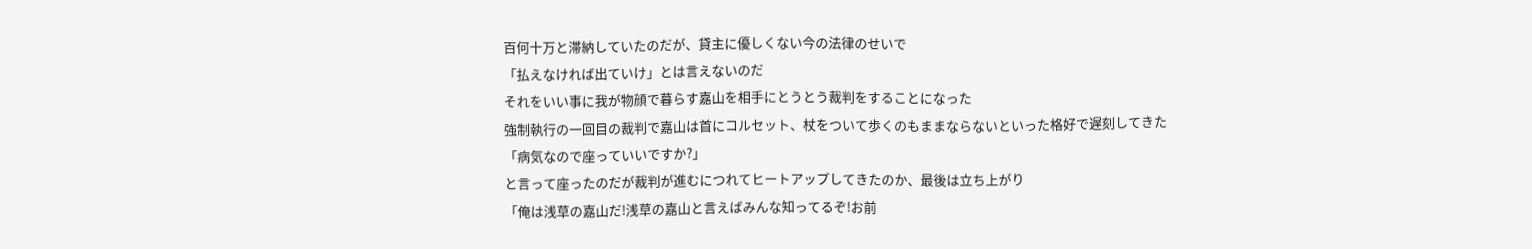百何十万と滞納していたのだが、貸主に優しくない今の法律のせいで
「払えなければ出ていけ」とは言えないのだ
それをいい事に我が物顔で暮らす嘉山を相手にとうとう裁判をすることになった
強制執行の一回目の裁判で嘉山は首にコルセット、杖をついて歩くのもままならないといった格好で遅刻してきた
「病気なので座っていいですか?」
と言って座ったのだが裁判が進むにつれてヒートアップしてきたのか、最後は立ち上がり
「俺は浅草の嘉山だ!浅草の嘉山と言えばみんな知ってるぞ!お前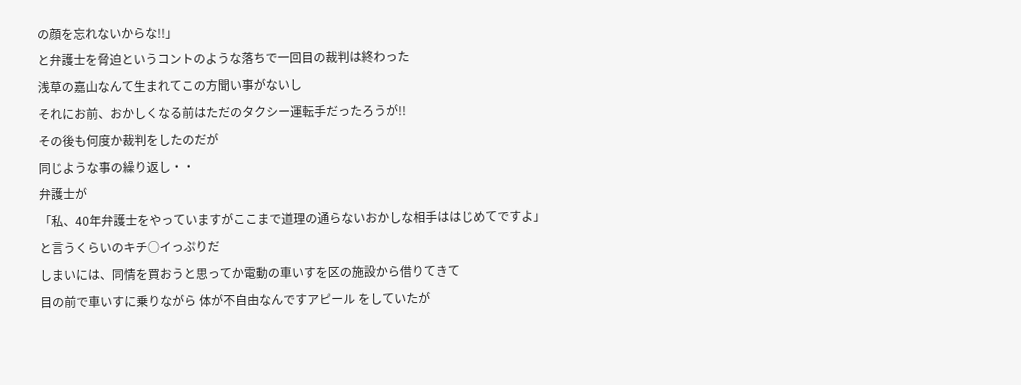の顔を忘れないからな!!」
と弁護士を脅迫というコントのような落ちで一回目の裁判は終わった
浅草の嘉山なんて生まれてこの方聞い事がないし
それにお前、おかしくなる前はただのタクシー運転手だったろうが!!
その後も何度か裁判をしたのだが
同じような事の繰り返し・・
弁護士が
「私、40年弁護士をやっていますがここまで道理の通らないおかしな相手ははじめてですよ」
と言うくらいのキチ○イっぷりだ
しまいには、同情を買おうと思ってか電動の車いすを区の施設から借りてきて
目の前で車いすに乗りながら 体が不自由なんですアピール をしていたが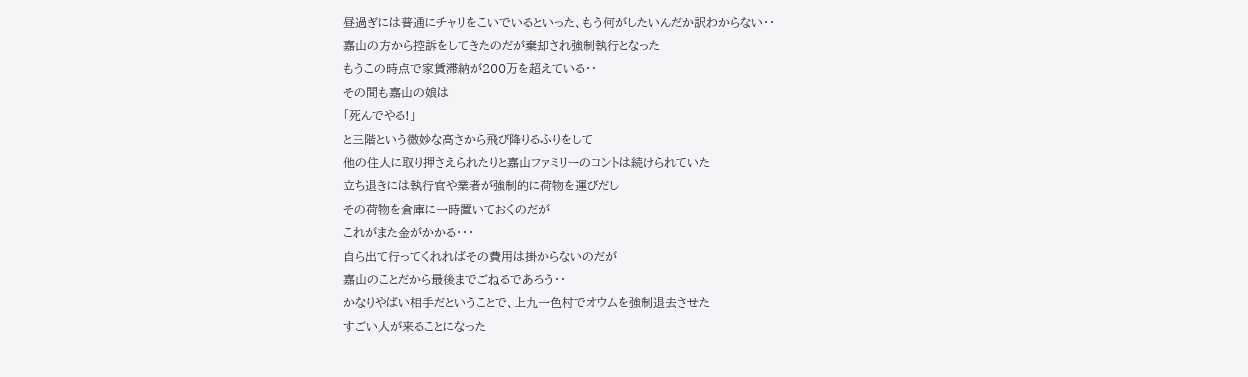昼過ぎには普通にチャリをこいでいるといった、もう何がしたいんだか訳わからない・・
嘉山の方から控訴をしてきたのだが棄却され強制執行となった
もうこの時点で家賃滞納が200万を超えている・・
その間も嘉山の娘は
「死んでやる!」
と三階という微妙な高さから飛び降りるふりをして
他の住人に取り押さえられたりと嘉山ファミリーのコントは続けられていた
立ち退きには執行官や業者が強制的に荷物を運びだし
その荷物を倉庫に一時置いておくのだが
これがまた金がかかる・・・
自ら出て行ってくれればその費用は掛からないのだが
嘉山のことだから最後までごねるであろう・・
かなりやばい相手だということで、上九一色村でオウムを強制退去させた
すごい人が来ることになった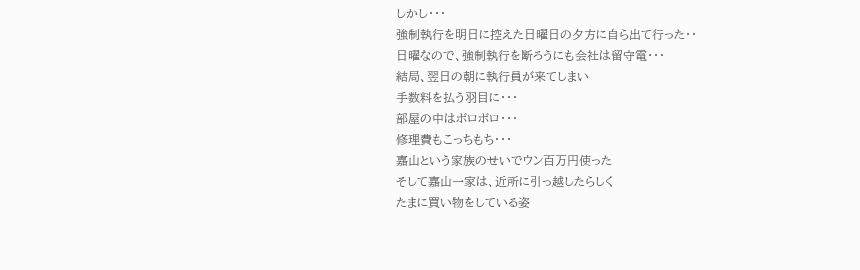しかし・・・
強制執行を明日に控えた日曜日の夕方に自ら出て行った・・
日曜なので、強制執行を断ろうにも会社は留守電・・・
結局、翌日の朝に執行員が来てしまい
手数料を払う羽目に・・・
部屋の中はボロボロ・・・
修理費もこっちもち・・・
嘉山という家族のせいでウン百万円使った
そして嘉山一家は、近所に引っ越したらしく
たまに買い物をしている姿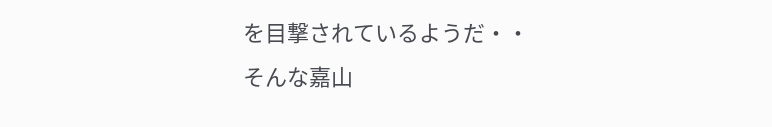を目撃されているようだ・・
そんな嘉山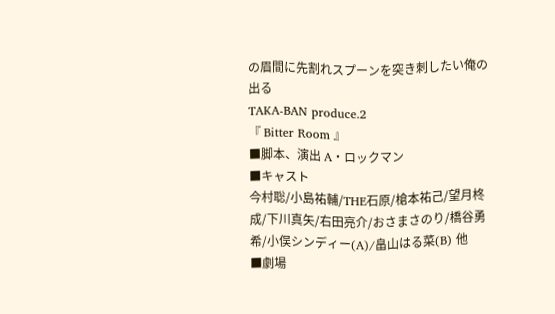の眉間に先割れスプーンを突き刺したい俺の出る
TAKA-BAN produce.2
『 Bitter Room 』
■脚本、演出 A・ロックマン
■キャスト
今村聡/小島祐輔/THE石原/槍本祐己/望月柊成/下川真矢/右田亮介/おさまさのり/橋谷勇希/小俣シンディー(A)/畠山はる菜(B) 他
■劇場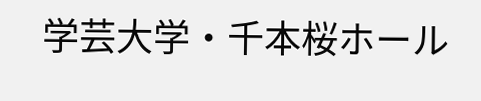学芸大学・千本桜ホール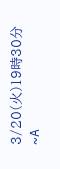3/20(火)19時30分~A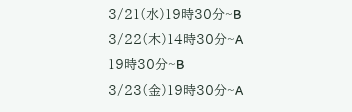3/21(水)19時30分~B
3/22(木)14時30分~A
19時30分~B
3/23(金)19時30分~A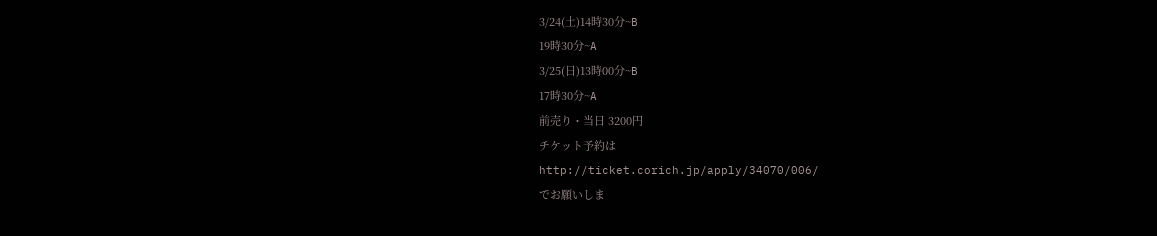3/24(土)14時30分~B
19時30分~A
3/25(日)13時00分~B
17時30分~A
前売り・当日 3200円
チケット予約は
http://ticket.corich.jp/apply/34070/006/
でお願いしま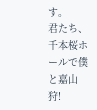す。
君たち、千本桜ホールで僕と嘉山狩!